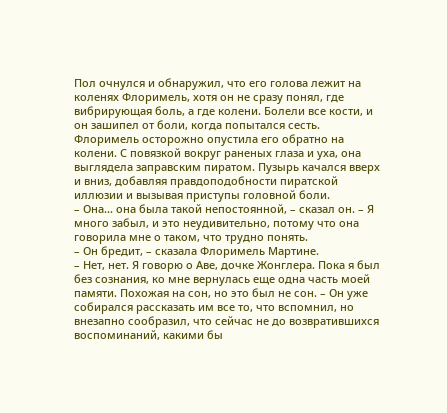Пол очнулся и обнаружил, что его голова лежит на коленях Флоримель, хотя он не сразу понял, где вибрирующая боль, а где колени. Болели все кости, и он зашипел от боли, когда попытался сесть. Флоримель осторожно опустила его обратно на колени. С повязкой вокруг раненых глаза и уха, она выглядела заправским пиратом. Пузырь качался вверх и вниз, добавляя правдоподобности пиратской иллюзии и вызывая приступы головной боли.
– Она... она была такой непостоянной, – сказал он. – Я много забыл, и это неудивительно, потому что она говорила мне о таком, что трудно понять.
– Он бредит, – сказала Флоримель Мартине.
– Нет, нет. Я говорю о Аве, дочке Жонглера. Пока я был без сознания, ко мне вернулась еще одна часть моей памяти. Похожая на сон, но это был не сон. – Он уже собирался рассказать им все то, что вспомнил, но внезапно сообразил, что сейчас не до возвратившихся воспоминаний, какими бы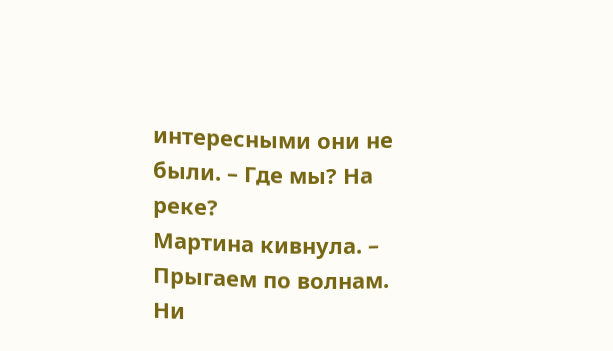интересными они не были. – Где мы? На реке?
Мартина кивнула. – Прыгаем по волнам. Ни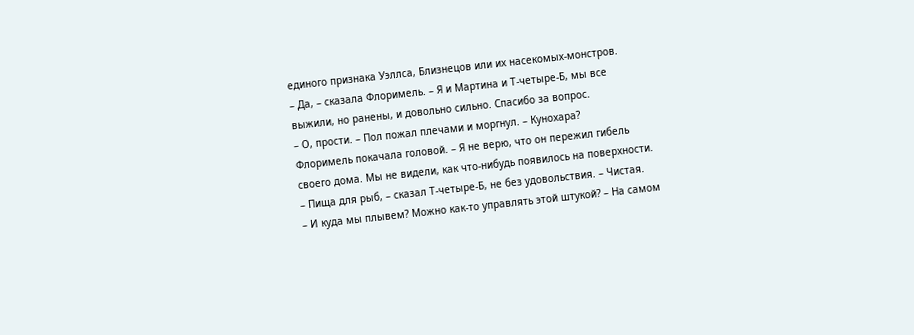единого признака Уэллса, Близнецов или их насекомых-монстров.
– Да, – сказала Флоримель. – Я и Мартина и Т-четыре-Б, мы все выжили, но ранены, и довольно сильно. Спасибо за вопрос.
– О, прости. – Пол пожал плечами и моргнул. – Кунохара?
Флоримель покачала головой. – Я не верю, что он пережил гибель своего дома. Мы не видели, как что-нибудь появилось на поверхности.
– Пища для рыб, – сказал Т-четыре-Б, не без удовольствия. – Чистая.
– И куда мы плывем? Можно как-то управлять этой штукой? – На самом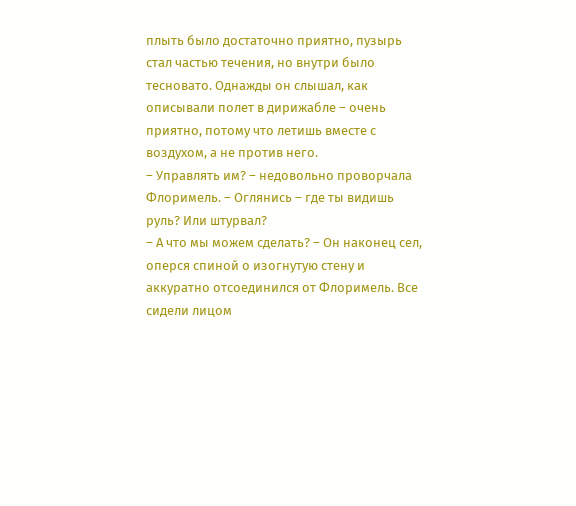плыть было достаточно приятно, пузырь стал частью течения, но внутри было тесновато. Однажды он слышал, как описывали полет в дирижабле – очень приятно, потому что летишь вместе с воздухом, а не против него.
– Управлять им? – недовольно проворчала Флоримель. – Оглянись – где ты видишь руль? Или штурвал?
– А что мы можем сделать? – Он наконец сел, оперся спиной о изогнутую стену и аккуратно отсоединился от Флоримель. Все сидели лицом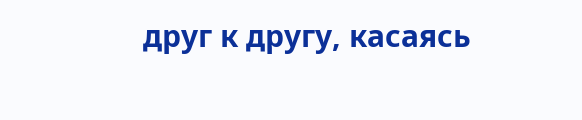друг к другу, касаясь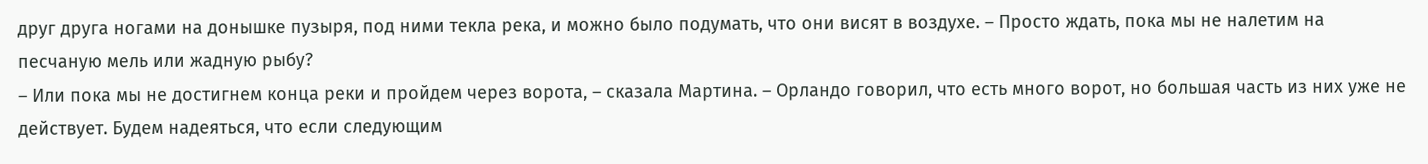друг друга ногами на донышке пузыря, под ними текла река, и можно было подумать, что они висят в воздухе. – Просто ждать, пока мы не налетим на песчаную мель или жадную рыбу?
– Или пока мы не достигнем конца реки и пройдем через ворота, – сказала Мартина. – Орландо говорил, что есть много ворот, но большая часть из них уже не действует. Будем надеяться, что если следующим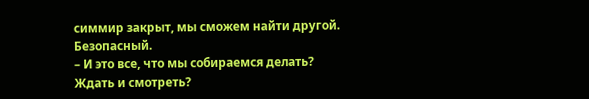симмир закрыт, мы сможем найти другой. Безопасный.
– И это все, что мы собираемся делать? Ждать и смотреть?